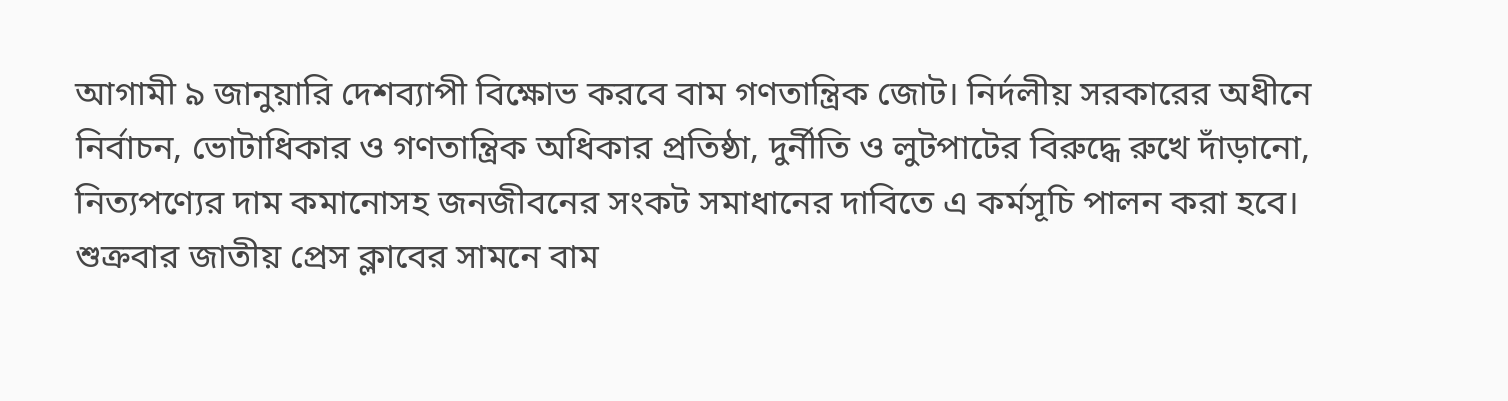আগামী ৯ জানুয়ারি দেশব্যাপী বিক্ষোভ করবে বাম গণতান্ত্রিক জোট। নির্দলীয় সরকারের অধীনে নির্বাচন, ভোটাধিকার ও গণতান্ত্রিক অধিকার প্রতিষ্ঠা, দুর্নীতি ও লুটপাটের বিরুদ্ধে রুখে দাঁড়ানো, নিত্যপণ্যের দাম কমানোসহ জনজীবনের সংকট সমাধানের দাবিতে এ কর্মসূচি পালন করা হবে।
শুক্রবার জাতীয় প্রেস ক্লাবের সামনে বাম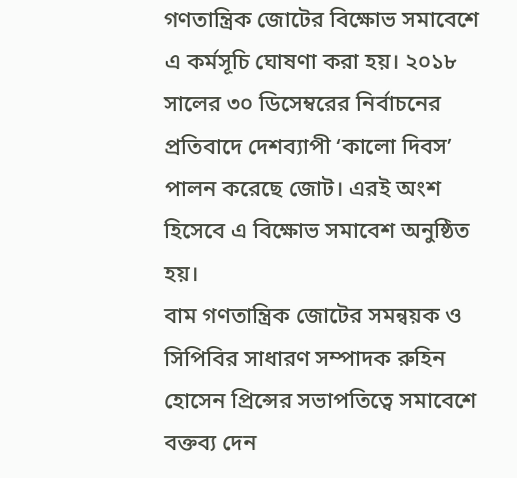গণতান্ত্রিক জোটের বিক্ষোভ সমাবেশে এ কর্মসূচি ঘোষণা করা হয়। ২০১৮ সালের ৩০ ডিসেম্বরের নির্বাচনের প্রতিবাদে দেশব্যাপী ‘কালো দিবস’ পালন করেছে জোট। এরই অংশ হিসেবে এ বিক্ষোভ সমাবেশ অনুষ্ঠিত হয়।
বাম গণতান্ত্রিক জোটের সমন্বয়ক ও সিপিবির সাধারণ সম্পাদক রুহিন হোসেন প্রিন্সের সভাপতিত্বে সমাবেশে বক্তব্য দেন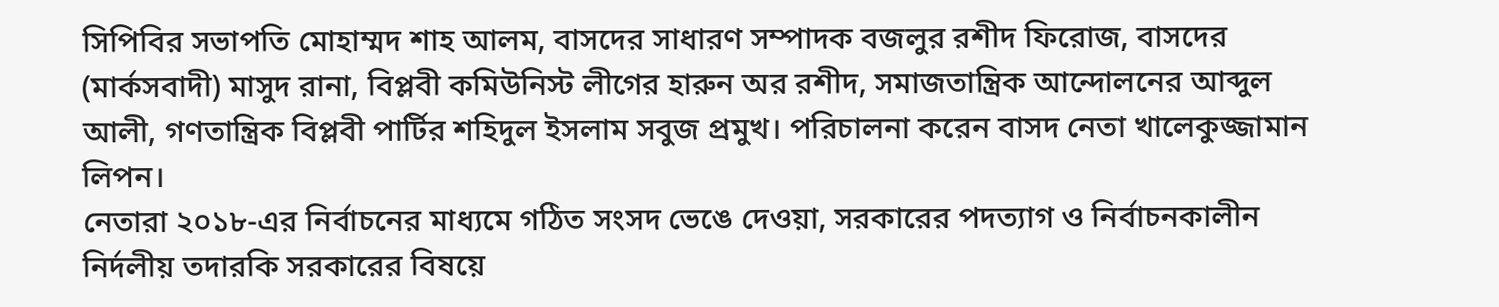সিপিবির সভাপতি মোহাম্মদ শাহ আলম, বাসদের সাধারণ সম্পাদক বজলুর রশীদ ফিরোজ, বাসদের (মার্কসবাদী) মাসুদ রানা, বিপ্লবী কমিউনিস্ট লীগের হারুন অর রশীদ, সমাজতান্ত্রিক আন্দোলনের আব্দুল আলী, গণতান্ত্রিক বিপ্লবী পার্টির শহিদুল ইসলাম সবুজ প্রমুখ। পরিচালনা করেন বাসদ নেতা খালেকুজ্জামান লিপন।
নেতারা ২০১৮-এর নির্বাচনের মাধ্যমে গঠিত সংসদ ভেঙে দেওয়া, সরকারের পদত্যাগ ও নির্বাচনকালীন নির্দলীয় তদারকি সরকারের বিষয়ে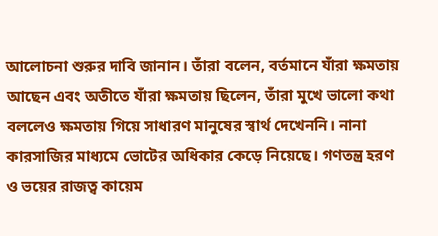আলোচনা শুরুর দাবি জানান। তাঁরা বলেন, বর্তমানে যাঁরা ক্ষমতায় আছেন এবং অতীতে যাঁরা ক্ষমতায় ছিলেন, তাঁরা মুখে ভালো কথা বললেও ক্ষমতায় গিয়ে সাধারণ মানুষের স্বার্থ দেখেননি। নানা কারসাজির মাধ্যমে ভোটের অধিকার কেড়ে নিয়েছে। গণতন্ত্র হরণ ও ভয়ের রাজত্ব কায়েম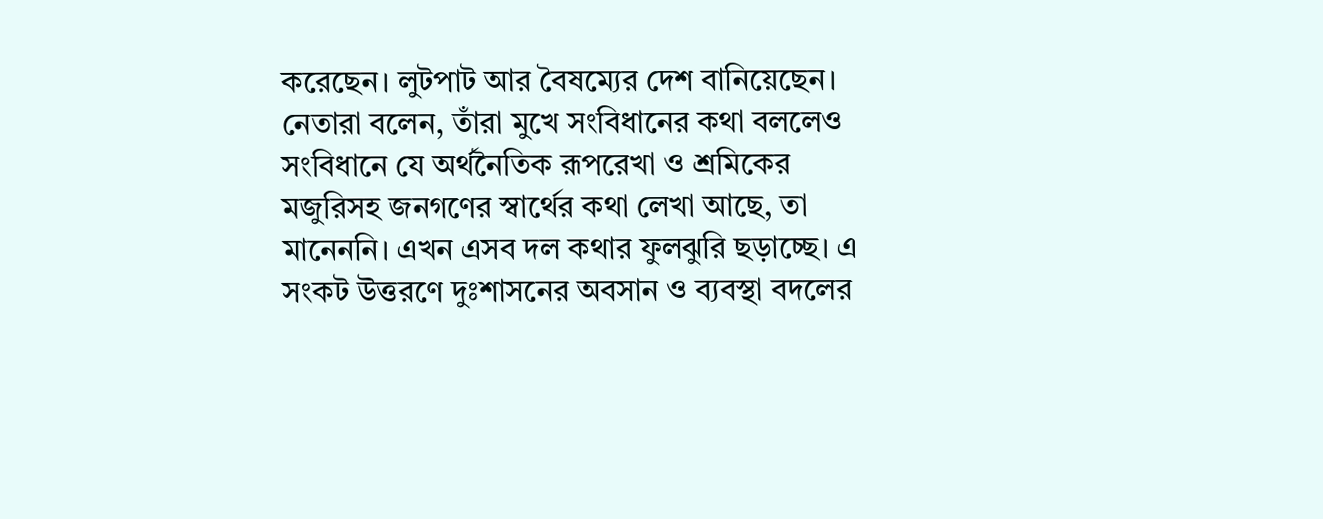করেছেন। লুটপাট আর বৈষম্যের দেশ বানিয়েছেন।
নেতারা বলেন, তাঁরা মুখে সংবিধানের কথা বললেও সংবিধানে যে অর্থনৈতিক রূপরেখা ও শ্রমিকের মজুরিসহ জনগণের স্বার্থের কথা লেখা আছে, তা মানেননি। এখন এসব দল কথার ফুলঝুরি ছড়াচ্ছে। এ সংকট উত্তরণে দুঃশাসনের অবসান ও ব্যবস্থা বদলের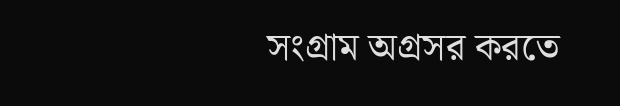সংগ্রাম অগ্রসর করতে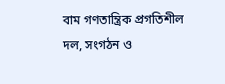বাম গণতান্ত্রিক প্রগতিশীল দল, সংগঠন ও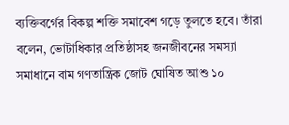ব্যক্তিবর্গের বিকল্প শক্তি সমাবেশ গড়ে তুলতে হবে। তাঁরা বলেন, ভোটাধিকার প্রতিষ্ঠাসহ জনজীবনের সমস্যা সমাধানে বাম গণতান্ত্রিক জোট ঘোষিত আশু ১০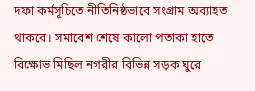দফা কর্মসূচিতে নীতিনিষ্ঠভাবে সংগ্রাম অব্যাহত থাকবে। সমাবেশ শেষে কালো পতাকা হাতে বিক্ষোভ মিছিল নগরীর বিভিন্ন সড়ক ঘুরে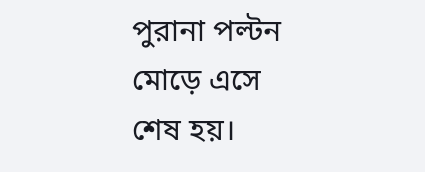পুরানা পল্টন মোড়ে এসে শেষ হয়।